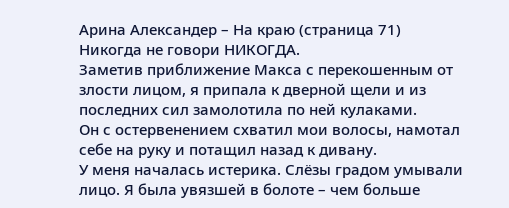Арина Александер – На краю (страница 71)
Никогда не говори НИКОГДА.
Заметив приближение Макса с перекошенным от злости лицом, я припала к дверной щели и из последних сил замолотила по ней кулаками.
Он с остервенением схватил мои волосы, намотал себе на руку и потащил назад к дивану.
У меня началась истерика. Слёзы градом умывали лицо. Я была увязшей в болоте – чем больше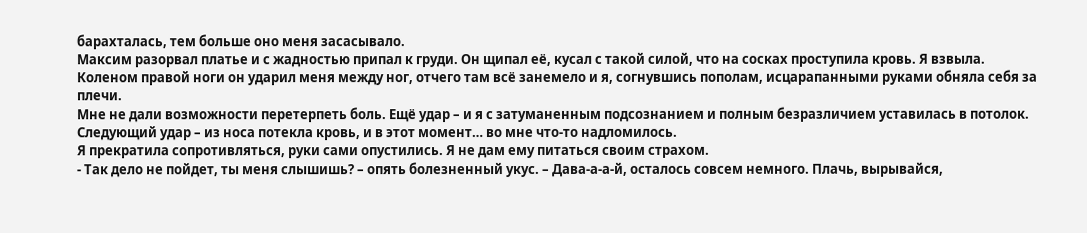барахталась, тем больше оно меня засасывало.
Максим разорвал платье и с жадностью припал к груди. Он щипал её, кусал с такой силой, что на сосках проступила кровь. Я взвыла.
Коленом правой ноги он ударил меня между ног, отчего там всё занемело и я, согнувшись пополам, исцарапанными руками обняла себя за плечи.
Мне не дали возможности перетерпеть боль. Ещё удар – и я с затуманенным подсознанием и полным безразличием уставилась в потолок. Следующий удар – из носа потекла кровь, и в этот момент… во мне что-то надломилось.
Я прекратила сопротивляться, руки сами опустились. Я не дам ему питаться своим страхом.
- Так дело не пойдет, ты меня слышишь? – опять болезненный укус. – Дава-а-а-й, осталось совсем немного. Плачь, вырывайся,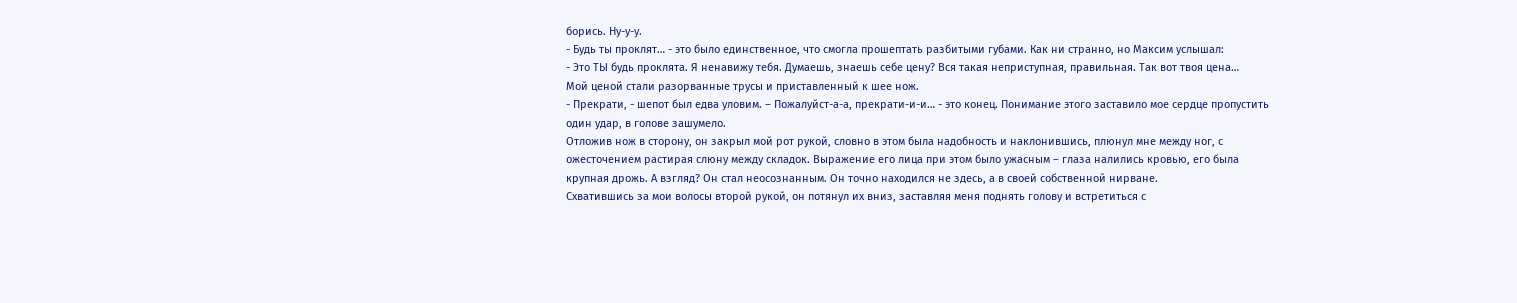борись. Ну-у-у.
- Будь ты проклят… - это было единственное, что смогла прошептать разбитыми губами. Как ни странно, но Максим услышал:
- Это ТЫ будь проклята. Я ненавижу тебя. Думаешь, знаешь себе цену? Вся такая неприступная, правильная. Так вот твоя цена…
Мой ценой стали разорванные трусы и приставленный к шее нож.
- Прекрати, - шепот был едва уловим. – Пожалуйст-а-а, прекрати-и-и… - это конец. Понимание этого заставило мое сердце пропустить один удар, в голове зашумело.
Отложив нож в сторону, он закрыл мой рот рукой, словно в этом была надобность и наклонившись, плюнул мне между ног, с ожесточением растирая слюну между складок. Выражение его лица при этом было ужасным – глаза налились кровью, его была крупная дрожь. А взгляд? Он стал неосознанным. Он точно находился не здесь, а в своей собственной нирване.
Схватившись за мои волосы второй рукой, он потянул их вниз, заставляя меня поднять голову и встретиться с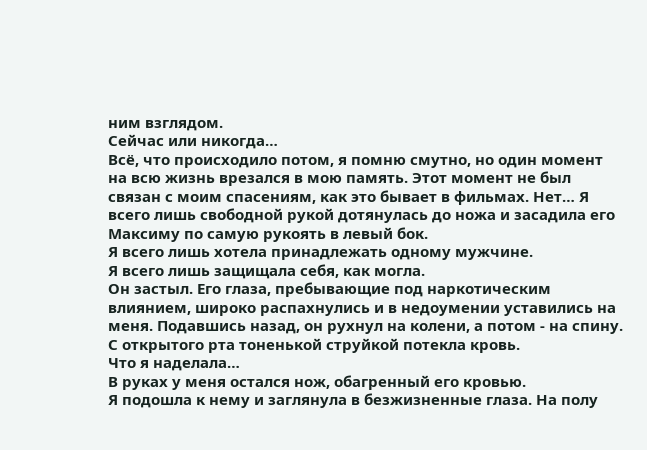ним взглядом.
Сейчас или никогда…
Всё, что происходило потом, я помню смутно, но один момент на всю жизнь врезался в мою память. Этот момент не был связан с моим спасениям, как это бывает в фильмах. Нет… Я всего лишь свободной рукой дотянулась до ножа и засадила его Максиму по самую рукоять в левый бок.
Я всего лишь хотела принадлежать одному мужчине.
Я всего лишь защищала себя, как могла.
Он застыл. Его глаза, пребывающие под наркотическим влиянием, широко распахнулись и в недоумении уставились на меня. Подавшись назад, он рухнул на колени, а потом - на спину. С открытого рта тоненькой струйкой потекла кровь.
Что я наделала…
В руках у меня остался нож, обагренный его кровью.
Я подошла к нему и заглянула в безжизненные глаза. На полу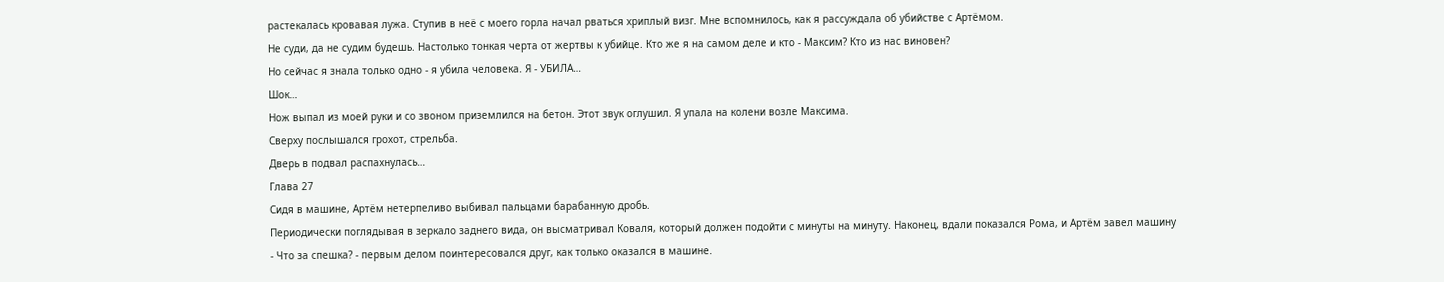растекалась кровавая лужа. Ступив в неё с моего горла начал рваться хриплый визг. Мне вспомнилось, как я рассуждала об убийстве с Артёмом.
Не суди, да не судим будешь. Настолько тонкая черта от жертвы к убийце. Кто же я на самом деле и кто - Максим? Кто из нас виновен?
Но сейчас я знала только одно - я убила человека. Я - УБИЛА…
Шок…
Нож выпал из моей руки и со звоном приземлился на бетон. Этот звук оглушил. Я упала на колени возле Максима.
Сверху послышался грохот, стрельба.
Дверь в подвал распахнулась…
Глава 27
Сидя в машине, Артём нетерпеливо выбивал пальцами барабанную дробь.
Периодически поглядывая в зеркало заднего вида, он высматривал Коваля, который должен подойти с минуты на минуту. Наконец, вдали показался Рома, и Артём завел машину
- Что за спешка? - первым делом поинтересовался друг, как только оказался в машине.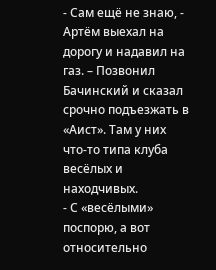- Сам ещё не знаю, - Артём выехал на дорогу и надавил на газ. – Позвонил Бачинский и сказал срочно подъезжать в «Аист». Там у них что-то типа клуба весёлых и находчивых.
- С «весёлыми» поспорю, а вот относительно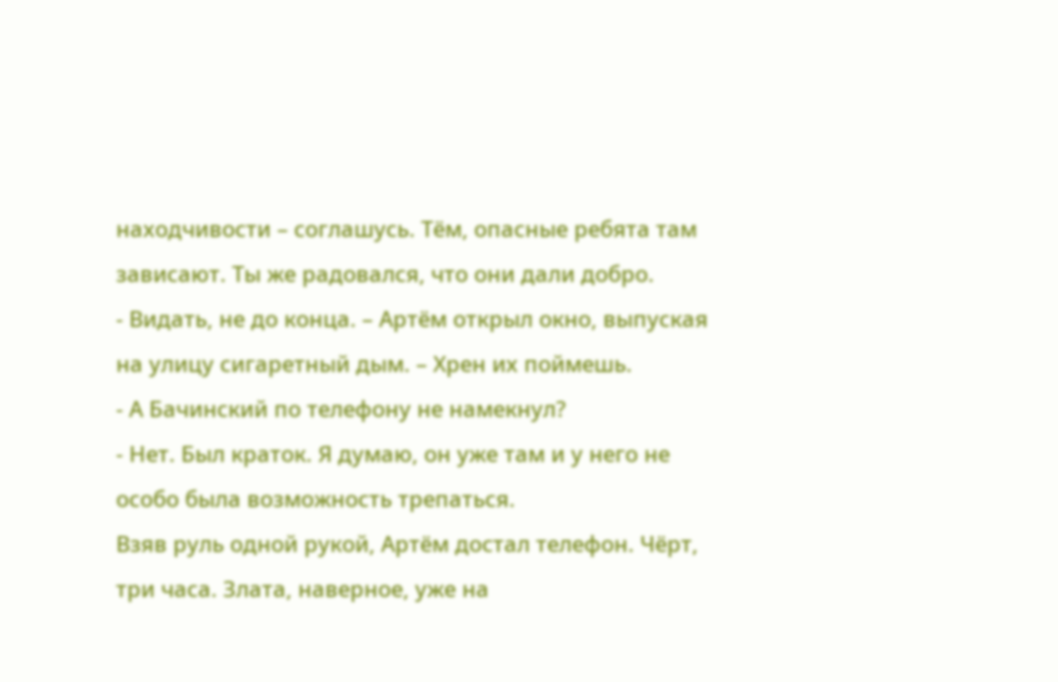находчивости – соглашусь. Тём, опасные ребята там зависают. Ты же радовался, что они дали добро.
- Видать, не до конца. – Артём открыл окно, выпуская на улицу сигаретный дым. – Хрен их поймешь.
- А Бачинский по телефону не намекнул?
- Нет. Был краток. Я думаю, он уже там и у него не особо была возможность трепаться.
Взяв руль одной рукой, Артём достал телефон. Чёрт, три часа. Злата, наверное, уже на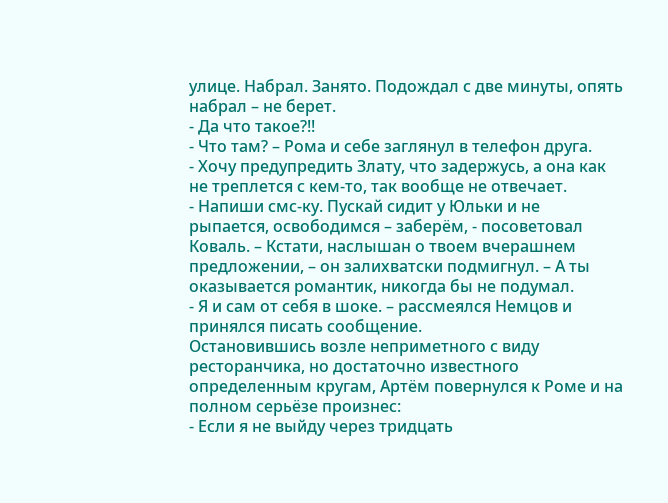улице. Набрал. Занято. Подождал с две минуты, опять набрал – не берет.
- Да что такое?!!
- Что там? – Рома и себе заглянул в телефон друга.
- Хочу предупредить Злату, что задержусь, а она как не треплется с кем-то, так вообще не отвечает.
- Напиши смс-ку. Пускай сидит у Юльки и не рыпается, освободимся – заберём, - посоветовал Коваль. – Кстати, наслышан о твоем вчерашнем предложении, – он залихватски подмигнул. – А ты оказывается романтик, никогда бы не подумал.
- Я и сам от себя в шоке. – рассмеялся Немцов и принялся писать сообщение.
Остановившись возле неприметного с виду ресторанчика, но достаточно известного определенным кругам, Артём повернулся к Роме и на полном серьёзе произнес:
- Если я не выйду через тридцать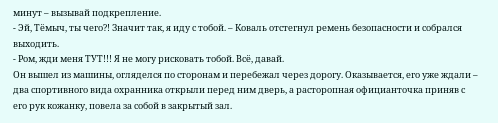минут – вызывай подкрепление.
- Эй, Тёмыч, ты чего?! Значит так, я иду с тобой. – Коваль отстегнул ремень безопасности и собрался выходить.
- Ром, жди меня ТУТ!!! Я не могу рисковать тобой. Всё, давай.
Он вышел из машины, огляделся по сторонам и перебежал через дорогу. Оказывается, его уже ждали – два спортивного вида охранника открыли перед ним дверь, а расторопная официанточка приняв с его рук кожанку, повела за собой в закрытый зал.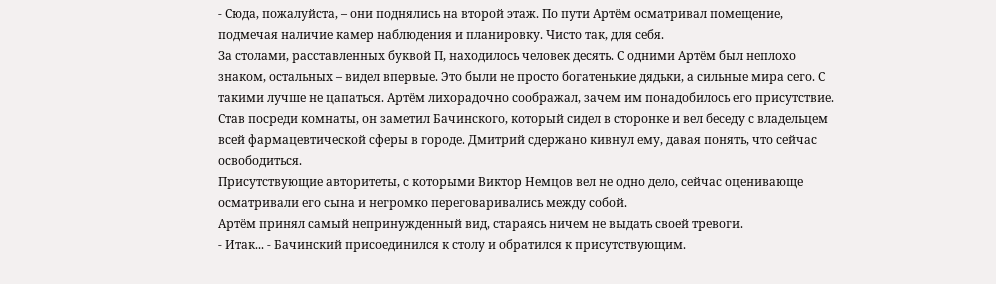- Сюда, пожалуйста, – они поднялись на второй этаж. По пути Артём осматривал помещение, подмечая наличие камер наблюдения и планировку. Чисто так, для себя.
За столами, расставленных буквой П, находилось человек десять. С одними Артём был неплохо знаком, остальных – видел впервые. Это были не просто богатенькие дядьки, а сильные мира сего. С такими лучше не цапаться. Артём лихорадочно соображал, зачем им понадобилось его присутствие.
Став посреди комнаты, он заметил Бачинского, который сидел в сторонке и вел беседу с владельцем всей фармацевтической сферы в городе. Дмитрий сдержано кивнул ему, давая понять, что сейчас освободиться.
Присутствующие авторитеты, с которыми Виктор Немцов вел не одно дело, сейчас оценивающе осматривали его сына и негромко переговаривались между собой.
Артём принял самый непринужденный вид, стараясь ничем не выдать своей тревоги.
- Итак... - Бачинский присоединился к столу и обратился к присутствующим.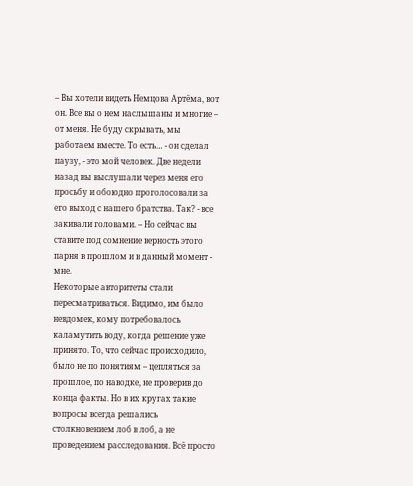– Вы хотели видеть Немцова Артёма, вот он. Все вы о нем наслышаны и многие – от меня. Не буду скрывать, мы работаем вместе. То есть… - он сделал паузу, - это мой человек. Две недели назад вы выслушали через меня его просьбу и обоюдно проголосовали за его выход с нашего братства. Так? - все закивали головами. – Но сейчас вы ставите под сомнение верность этого парня в прошлом и в данный момент - мне.
Некоторые авторитеты стали пересматриваться. Видимо, им было невдомек, кому потребовалось каламутить воду, когда решение уже принято. То, что сейчас происходило, было не по понятиям – цепляться за прошлое, по наводке, не проверив до конца факты. Но в их кругах такие вопросы всегда решались столкновением лоб в лоб, а не проведением расследования. Всё просто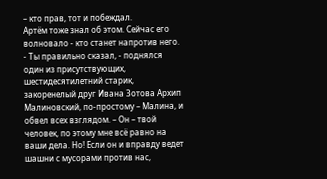– кто прав, тот и побеждал.
Артём тоже знал об этом. Сейчас его волновало - кто станет напротив него.
- Ты правильно сказал, - поднялся один из присутствующих, шестидесятилетний старик, закоренелый друг Ивана Зотова Архип Малиновский, по-простому – Малина, и обвел всех взглядом. – Он – твой человек, по этому мне всё равно на ваши дела. Но! Если он и вправду ведет шашни с мусорами против нас,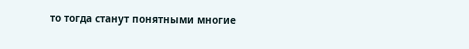то тогда станут понятными многие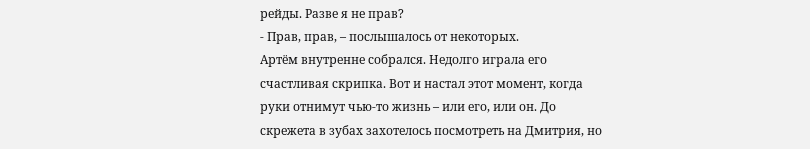рейды. Разве я не прав?
- Прав, прав, – послышалось от некоторых.
Артём внутренне собрался. Недолго играла его счастливая скрипка. Вот и настал этот момент, когда руки отнимут чью-то жизнь – или его, или он. До скрежета в зубах захотелось посмотреть на Дмитрия, но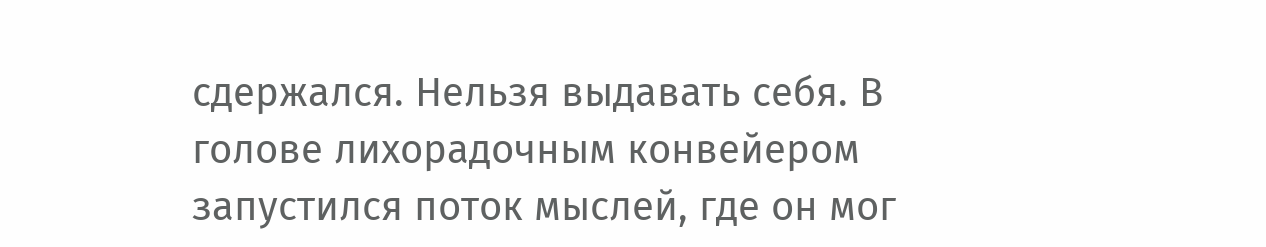сдержался. Нельзя выдавать себя. В голове лихорадочным конвейером запустился поток мыслей, где он мог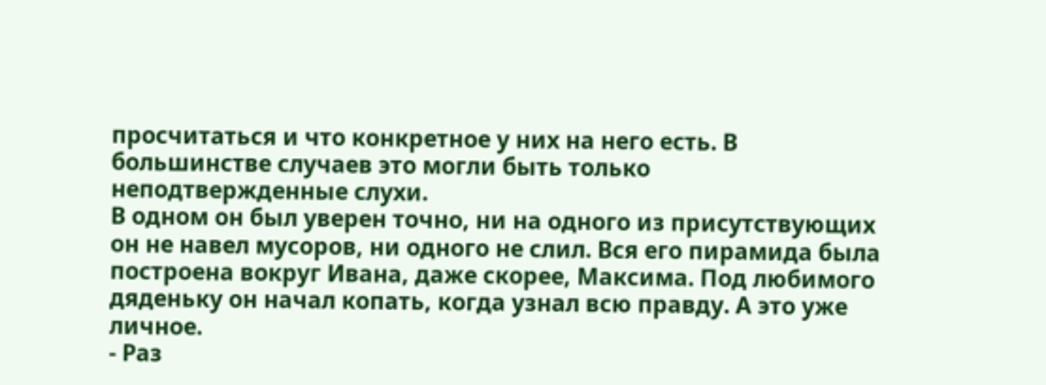просчитаться и что конкретное у них на него есть. В большинстве случаев это могли быть только неподтвержденные слухи.
В одном он был уверен точно, ни на одного из присутствующих он не навел мусоров, ни одного не слил. Вся его пирамида была построена вокруг Ивана, даже скорее, Максима. Под любимого дяденьку он начал копать, когда узнал всю правду. А это уже личное.
- Раз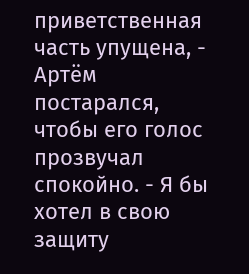приветственная часть упущена, - Артём постарался, чтобы его голос прозвучал спокойно. - Я бы хотел в свою защиту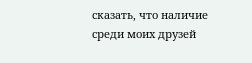сказать, что наличие среди моих друзей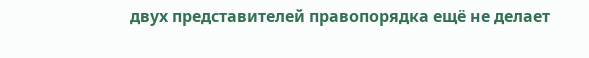двух представителей правопорядка ещё не делает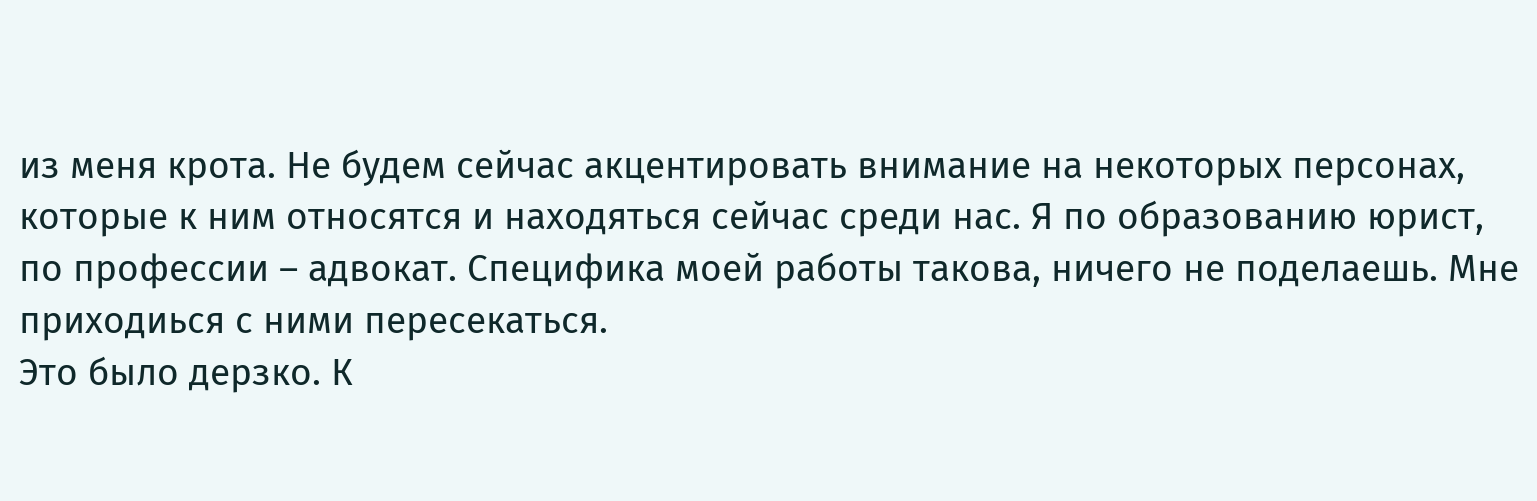из меня крота. Не будем сейчас акцентировать внимание на некоторых персонах, которые к ним относятся и находяться сейчас среди нас. Я по образованию юрист, по профессии – адвокат. Специфика моей работы такова, ничего не поделаешь. Мне приходиься с ними пересекаться.
Это было дерзко. К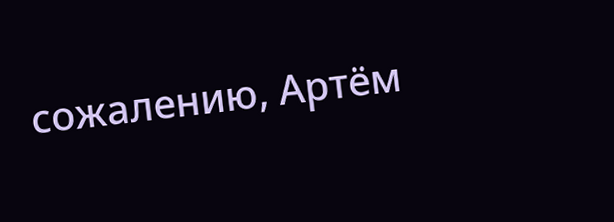сожалению, Артём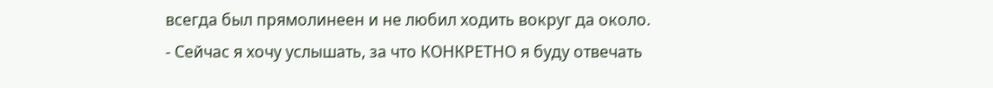всегда был прямолинеен и не любил ходить вокруг да около.
- Сейчас я хочу услышать, за что КОНКРЕТНО я буду отвечать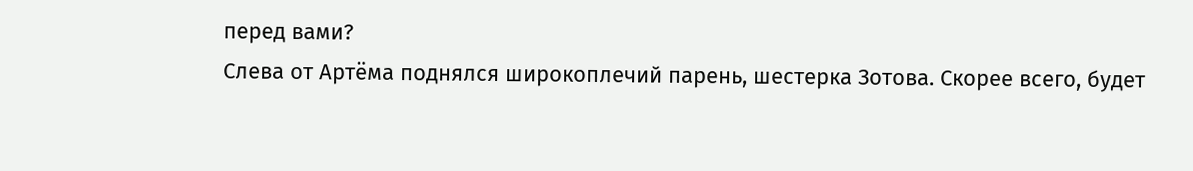перед вами?
Слева от Артёма поднялся широкоплечий парень, шестерка Зотова. Скорее всего, будет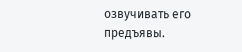озвучивать его предъявы.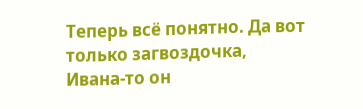Теперь всё понятно. Да вот только загвоздочка, Ивана-то он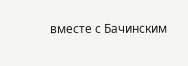вместе с Бачинским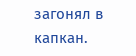загонял в капкан.